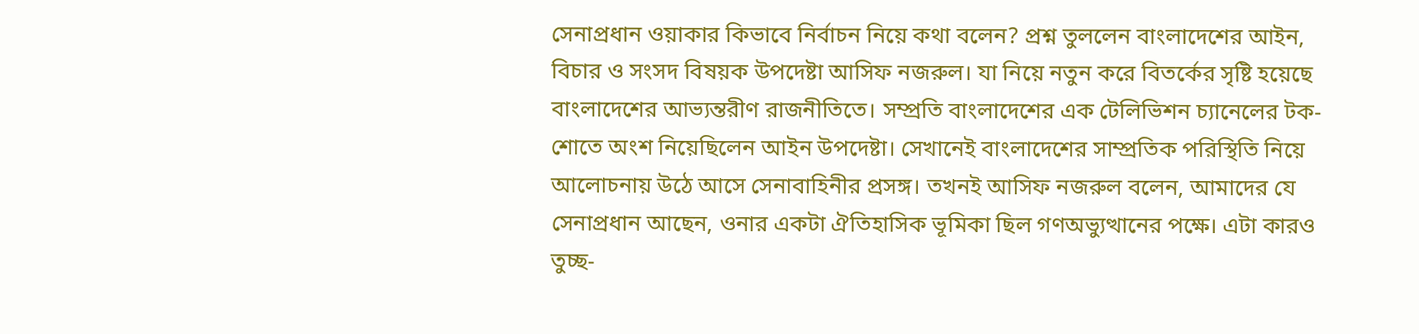সেনাপ্রধান ওয়াকার কিভাবে নির্বাচন নিয়ে কথা বলেন? প্রশ্ন তুললেন বাংলাদেশের আইন, বিচার ও সংসদ বিষয়ক উপদেষ্টা আসিফ নজরুল। যা নিয়ে নতুন করে বিতর্কের সৃষ্টি হয়েছে বাংলাদেশের আভ্যন্তরীণ রাজনীতিতে। সম্প্রতি বাংলাদেশের এক টেলিভিশন চ্যানেলের টক-শোতে অংশ নিয়েছিলেন আইন উপদেষ্টা। সেখানেই বাংলাদেশের সাম্প্রতিক পরিস্থিতি নিয়ে আলোচনায় উঠে আসে সেনাবাহিনীর প্রসঙ্গ। তখনই আসিফ নজরুল বলেন, আমাদের যে সেনাপ্রধান আছেন, ওনার একটা ঐতিহাসিক ভূমিকা ছিল গণঅভ্যুত্থানের পক্ষে। এটা কারও তুচ্ছ-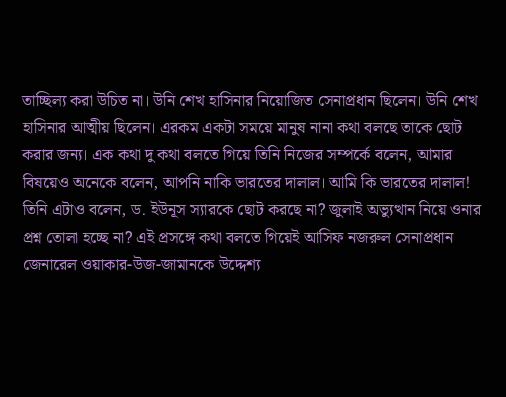তাচ্ছিল্য করা উচিত না। উনি শেখ হাসিনার নিয়োজিত সেনাপ্রধান ছিলেন। উনি শেখ হাসিনার আত্মীয় ছিলেন। এরকম একটা সময়ে মানুষ নানা কথা বলছে তাকে ছোট করার জন্য। এক কথা দু কথা বলতে গিয়ে তিনি নিজের সম্পর্কে বলেন, আমার বিষয়েও অনেকে বলেন, আপনি নাকি ভারতের দালাল। আমি কি ভারতের দালাল! তিনি এটাও বলেন, ড. ইউনূস স্যারকে ছোট করছে না? জুলাই অভ্যুত্থান নিয়ে ওনার প্রশ্ন তোলা হচ্ছে না? এই প্রসঙ্গে কথা বলতে গিয়েই আসিফ নজরুল সেনাপ্রধান জেনারেল ওয়াকার-উজ-জামানকে উদ্দেশ্য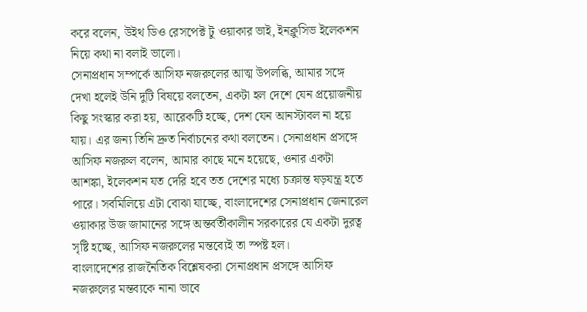করে বলেন, উইথ ডিও রেসপেক্ট টু ওয়াকার ভাই, ইনক্লুসিভ ইলেকশন নিয়ে কথা না বলাই ভালো।
সেনাপ্রধান সম্পর্কে আসিফ নজরুলের আত্ম উপলব্ধি, আমার সঙ্গে দেখা হলেই উনি দুটি বিষয়ে বলতেন, একটা হল দেশে যেন প্রয়োজনীয় কিছু সংস্কার করা হয়, আরেকটি হচ্ছে, দেশ যেন আনস্টাবল না হয়ে যায়। এর জন্য তিনি দ্রুত নির্বাচনের কথা বলতেন। সেনাপ্রধান প্রসঙ্গে আসিফ নজরুল বলেন, আমার কাছে মনে হয়েছে, ওনার একটা আশঙ্কা, ইলেকশন যত দেরি হবে তত দেশের মধ্যে চক্রান্ত ষড়যন্ত্র হতে পারে। সবমিলিয়ে এটা বোঝা যাচ্ছে, বাংলাদেশের সেনাপ্রধান জেনারেল ওয়াকার উজ জামানের সঙ্গে অন্তর্বর্তীকালীন সরকারের যে একটা দুরত্ব সৃষ্টি হচ্ছে, আসিফ নজরুলের মন্তব্যেই তা স্পষ্ট হল।
বাংলাদেশের রাজনৈতিক বিশ্লেষকরা সেনাপ্রধান প্রসঙ্গে আসিফ নজরুলের মন্তব্যকে নানা ভাবে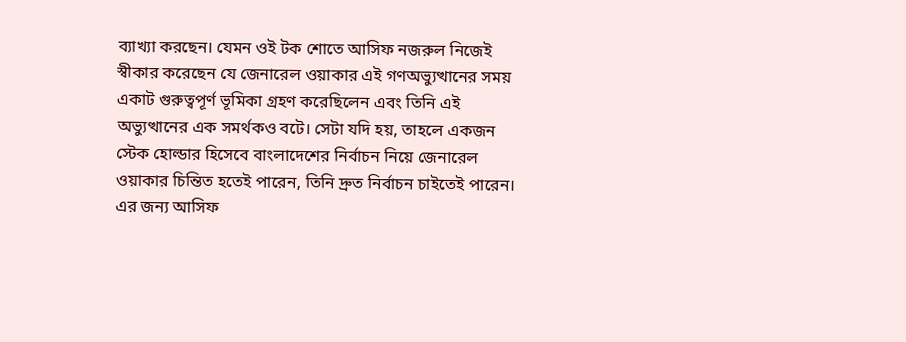ব্যাখ্যা করছেন। যেমন ওই টক শোতে আসিফ নজরুল নিজেই স্বীকার করেছেন যে জেনারেল ওয়াকার এই গণঅভ্যুত্থানের সময় একাট গুরুত্বপূর্ণ ভূমিকা গ্রহণ করেছিলেন এবং তিনি এই অভ্যুত্থানের এক সমর্থকও বটে। সেটা যদি হয়, তাহলে একজন স্টেক হোল্ডার হিসেবে বাংলাদেশের নির্বাচন নিয়ে জেনারেল ওয়াকার চিন্তিত হতেই পারেন, তিনি দ্রুত নির্বাচন চাইতেই পারেন। এর জন্য আসিফ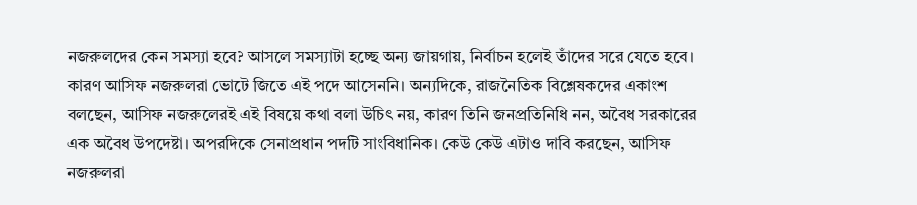নজরুলদের কেন সমস্যা হবে? আসলে সমস্যাটা হচ্ছে অন্য জায়গায়, নির্বাচন হলেই তাঁদের সরে যেতে হবে। কারণ আসিফ নজরুলরা ভোটে জিতে এই পদে আসেননি। অন্যদিকে, রাজনৈতিক বিশ্লেষকদের একাংশ বলছেন, আসিফ নজরুলেরই এই বিষয়ে কথা বলা উচিৎ নয়, কারণ তিনি জনপ্রতিনিধি নন, অবৈধ সরকারের এক অবৈধ উপদেষ্টা। অপরদিকে সেনাপ্রধান পদটি সাংবিধানিক। কেউ কেউ এটাও দাবি করছেন, আসিফ নজরুলরা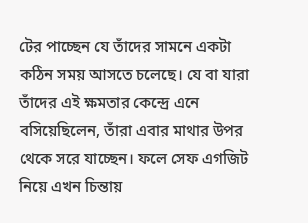টের পাচ্ছেন যে তাঁদের সামনে একটা কঠিন সময় আসতে চলেছে। যে বা যারা তাঁদের এই ক্ষমতার কেন্দ্রে এনে বসিয়েছিলেন, তাঁরা এবার মাথার উপর থেকে সরে যাচ্ছেন। ফলে সেফ এগজিট নিয়ে এখন চিন্তায়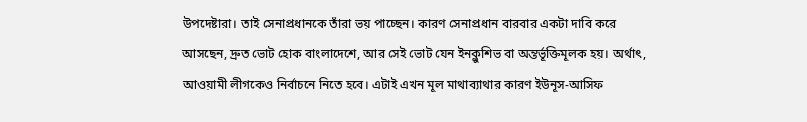উপদেষ্টারা। তাই সেনাপ্রধানকে তাঁরা ভয় পাচ্ছেন। কারণ সেনাপ্রধান বারবার একটা দাবি করে আসছেন, দ্রুত ভোট হোক বাংলাদেশে, আর সেই ভোট যেন ইনক্লুশিভ বা অন্তর্ভূক্তিমূলক হয়। অর্থাৎ, আওয়ামী লীগকেও নির্বাচনে নিতে হবে। এটাই এখন মূল মাথাব্যাথার কারণ ইউনূস-আসিফ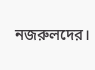নজরুলদের।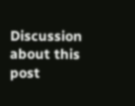Discussion about this post